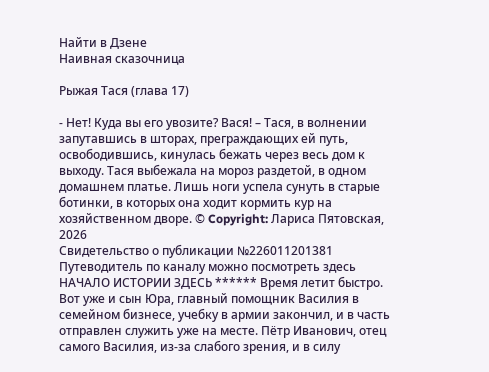Найти в Дзене
Наивная сказочница

Рыжая Тася (глава 17)

- Нет! Куда вы его увозите? Вася! – Тася, в волнении запутавшись в шторах, преграждающих ей путь, освободившись, кинулась бежать через весь дом к выходу. Тася выбежала на мороз раздетой, в одном домашнем платье. Лишь ноги успела сунуть в старые ботинки, в которых она ходит кормить кур на хозяйственном дворе. © Copyright: Лариса Пятовская, 2026
Свидетельство о публикации №226011201381 Путеводитель по каналу можно посмотреть здесь НАЧАЛО ИСТОРИИ ЗДЕСЬ ****** Время летит быстро. Вот уже и сын Юра, главный помощник Василия в семейном бизнесе, учебку в армии закончил, и в часть отправлен служить уже на месте. Пётр Иванович, отец самого Василия, из-за слабого зрения, и в силу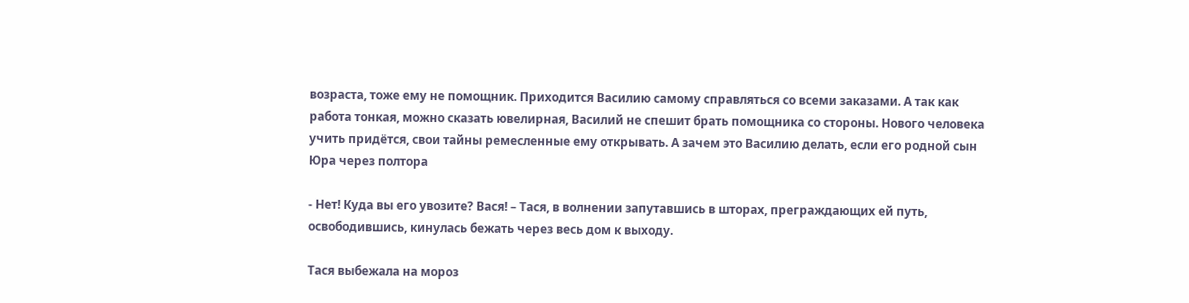возраста, тоже ему не помощник. Приходится Василию самому справляться со всеми заказами. А так как работа тонкая, можно сказать ювелирная, Василий не спешит брать помощника со стороны. Нового человека учить придётся, свои тайны ремесленные ему открывать. А зачем это Василию делать, если его родной сын Юра через полтора

- Нет! Куда вы его увозите? Вася! – Тася, в волнении запутавшись в шторах, преграждающих ей путь, освободившись, кинулась бежать через весь дом к выходу.

Тася выбежала на мороз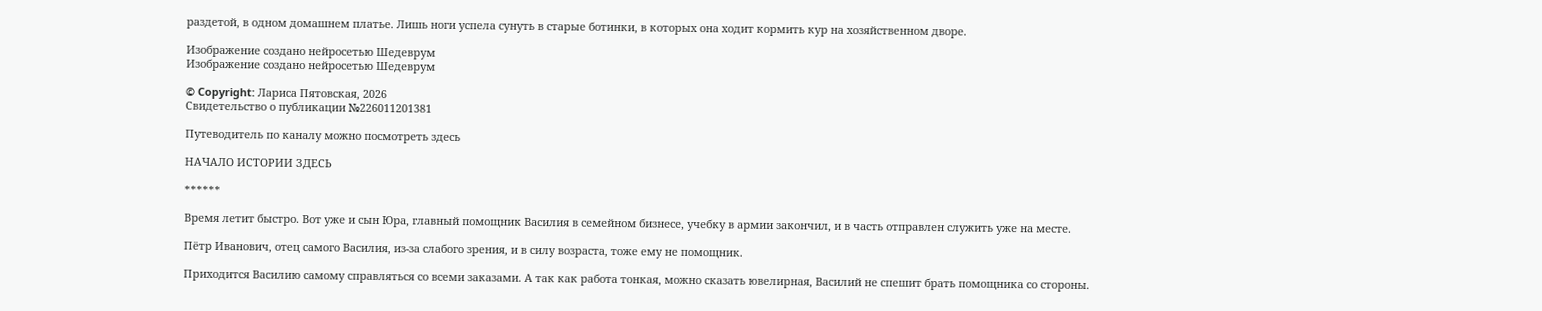раздетой, в одном домашнем платье. Лишь ноги успела сунуть в старые ботинки, в которых она ходит кормить кур на хозяйственном дворе.

Изображение создано нейросетью Шедеврум
Изображение создано нейросетью Шедеврум

© Copyright: Лариса Пятовская, 2026
Свидетельство о публикации №226011201381

Путеводитель по каналу можно посмотреть здесь

НАЧАЛО ИСТОРИИ ЗДЕСЬ

******

Время летит быстро. Вот уже и сын Юра, главный помощник Василия в семейном бизнесе, учебку в армии закончил, и в часть отправлен служить уже на месте.

Пётр Иванович, отец самого Василия, из-за слабого зрения, и в силу возраста, тоже ему не помощник.

Приходится Василию самому справляться со всеми заказами. А так как работа тонкая, можно сказать ювелирная, Василий не спешит брать помощника со стороны.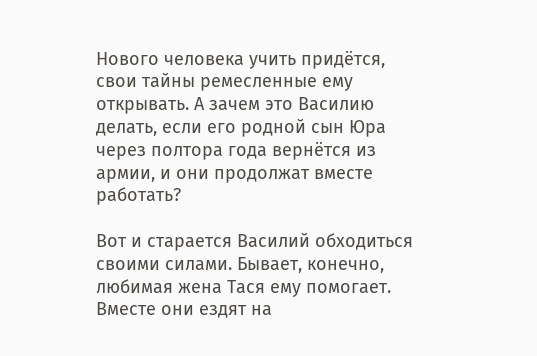Нового человека учить придётся, свои тайны ремесленные ему открывать. А зачем это Василию делать, если его родной сын Юра через полтора года вернётся из армии, и они продолжат вместе работать?

Вот и старается Василий обходиться своими силами. Бывает, конечно, любимая жена Тася ему помогает. Вместе они ездят на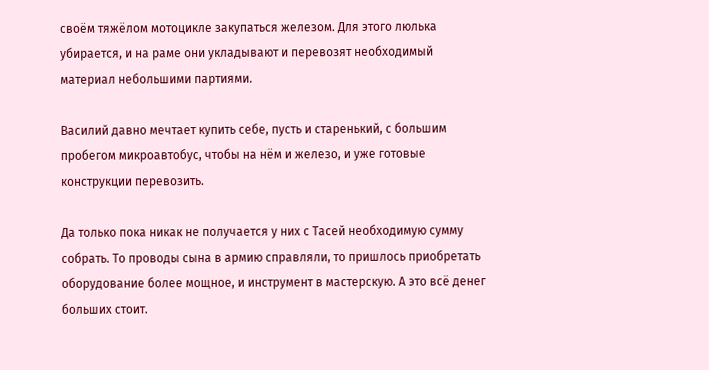своём тяжёлом мотоцикле закупаться железом. Для этого люлька убирается, и на раме они укладывают и перевозят необходимый материал небольшими партиями.

Василий давно мечтает купить себе, пусть и старенький, с большим пробегом микроавтобус, чтобы на нём и железо, и уже готовые конструкции перевозить.

Да только пока никак не получается у них с Тасей необходимую сумму собрать. То проводы сына в армию справляли, то пришлось приобретать оборудование более мощное, и инструмент в мастерскую. А это всё денег больших стоит.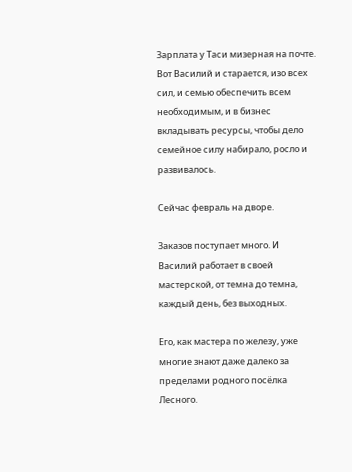Зарплата у Таси мизерная на почте. Вот Василий и старается, изо всех сил, и семью обеспечить всем необходимым, и в бизнес вкладывать ресурсы, чтобы дело семейное силу набирало, росло и развивалось.

Сейчас февраль на дворе.

Заказов поступает много. И Василий работает в своей мастерской, от темна до темна, каждый день, без выходных.

Его, как мастера по железу, уже многие знают даже далеко за пределами родного посёлка Лесного.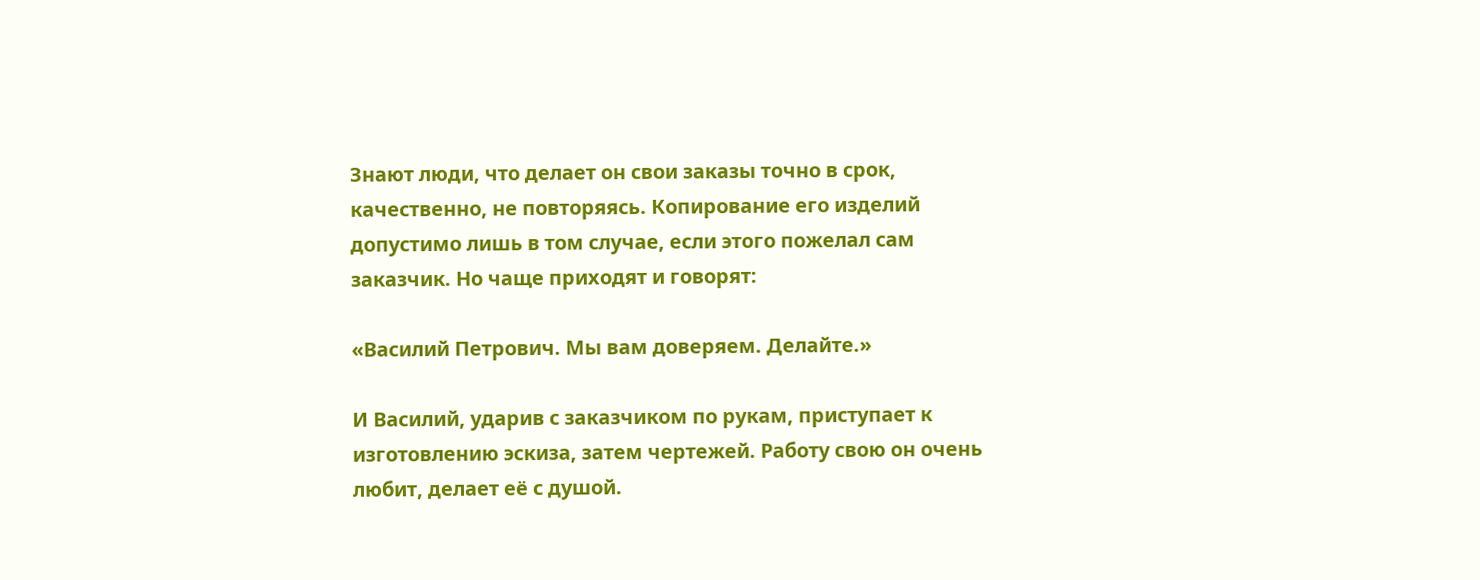Знают люди, что делает он свои заказы точно в срок, качественно, не повторяясь. Копирование его изделий допустимо лишь в том случае, если этого пожелал сам заказчик. Но чаще приходят и говорят:

«Василий Петрович. Мы вам доверяем. Делайте.»

И Василий, ударив с заказчиком по рукам, приступает к изготовлению эскиза, затем чертежей. Работу свою он очень любит, делает её с душой.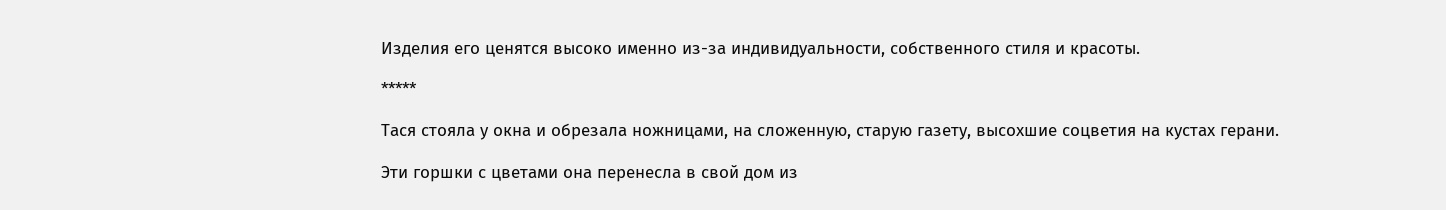Изделия его ценятся высоко именно из-за индивидуальности, собственного стиля и красоты.

*****

Тася стояла у окна и обрезала ножницами, на сложенную, старую газету, высохшие соцветия на кустах герани.

Эти горшки с цветами она перенесла в свой дом из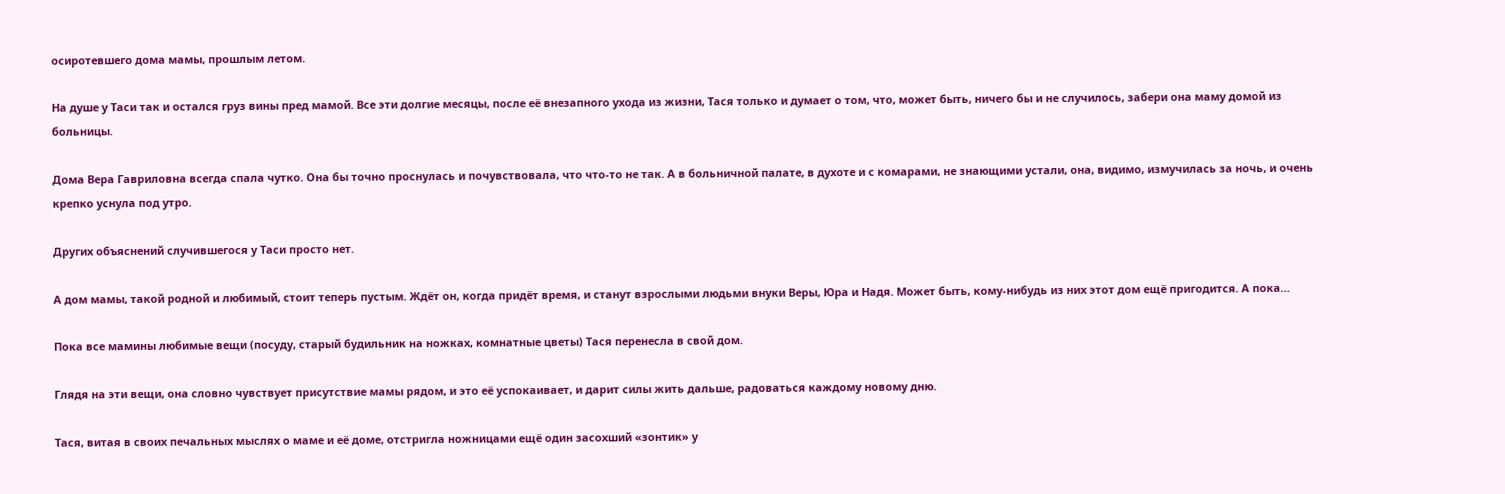осиротевшего дома мамы, прошлым летом.

На душе у Таси так и остался груз вины пред мамой. Все эти долгие месяцы, после её внезапного ухода из жизни, Тася только и думает о том, что, может быть, ничего бы и не случилось, забери она маму домой из больницы.

Дома Вера Гавриловна всегда спала чутко. Она бы точно проснулась и почувствовала, что что-то не так. А в больничной палате, в духоте и с комарами, не знающими устали, она, видимо, измучилась за ночь, и очень крепко уснула под утро.

Других объяснений случившегося у Таси просто нет.

А дом мамы, такой родной и любимый, стоит теперь пустым. Ждёт он, когда придёт время, и станут взрослыми людьми внуки Веры, Юра и Надя. Может быть, кому-нибудь из них этот дом ещё пригодится. А пока…

Пока все мамины любимые вещи (посуду, старый будильник на ножках, комнатные цветы) Тася перенесла в свой дом.

Глядя на эти вещи, она словно чувствует присутствие мамы рядом, и это её успокаивает, и дарит силы жить дальше, радоваться каждому новому дню.

Тася, витая в своих печальных мыслях о маме и её доме, отстригла ножницами ещё один засохший «зонтик» у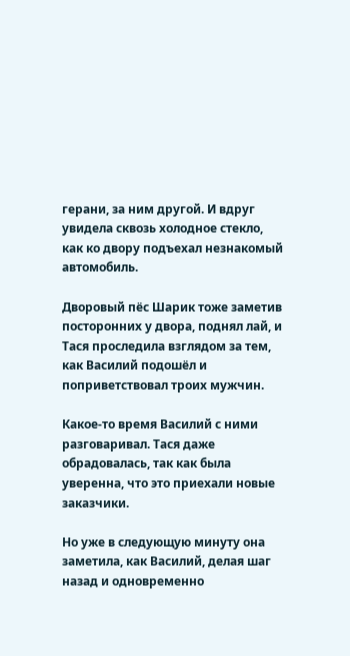герани, за ним другой. И вдруг увидела сквозь холодное стекло, как ко двору подъехал незнакомый автомобиль.

Дворовый пёс Шарик тоже заметив посторонних у двора, поднял лай, и Тася проследила взглядом за тем, как Василий подошёл и поприветствовал троих мужчин.

Какое-то время Василий с ними разговаривал. Тася даже обрадовалась, так как была уверенна, что это приехали новые заказчики.

Но уже в следующую минуту она заметила, как Василий, делая шаг назад и одновременно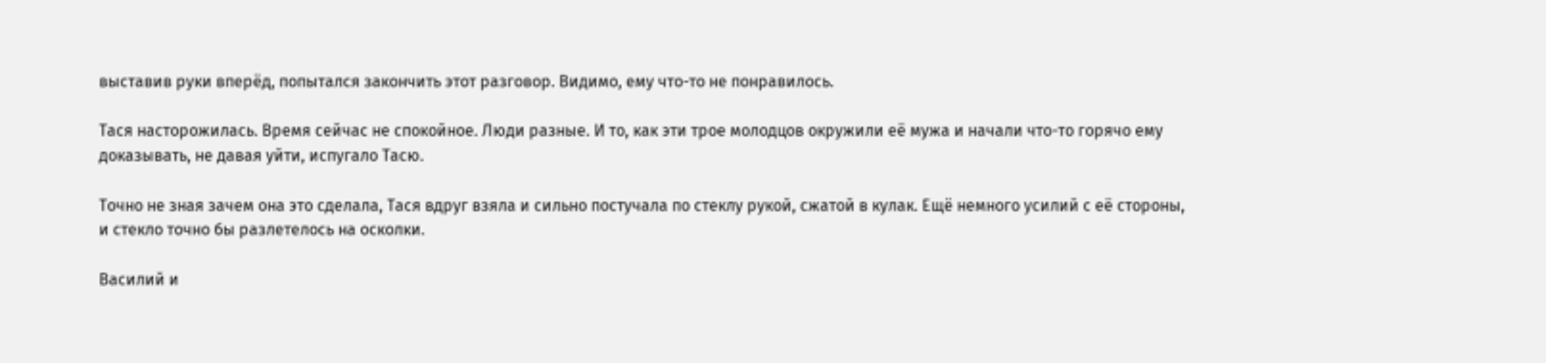выставив руки вперёд, попытался закончить этот разговор. Видимо, ему что-то не понравилось.

Тася насторожилась. Время сейчас не спокойное. Люди разные. И то, как эти трое молодцов окружили её мужа и начали что-то горячо ему доказывать, не давая уйти, испугало Тасю.

Точно не зная зачем она это сделала, Тася вдруг взяла и сильно постучала по стеклу рукой, сжатой в кулак. Ещё немного усилий с её стороны, и стекло точно бы разлетелось на осколки.

Василий и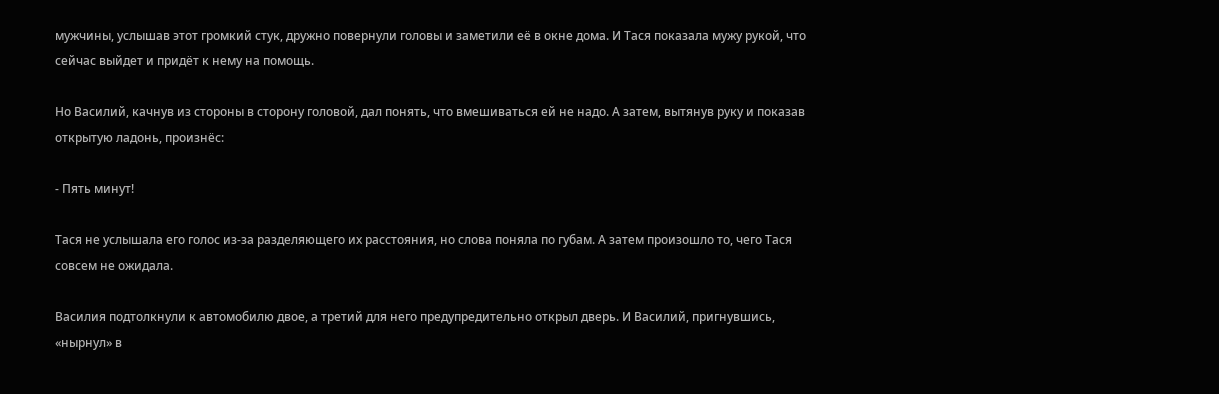мужчины, услышав этот громкий стук, дружно повернули головы и заметили её в окне дома. И Тася показала мужу рукой, что сейчас выйдет и придёт к нему на помощь.

Но Василий, качнув из стороны в сторону головой, дал понять, что вмешиваться ей не надо. А затем, вытянув руку и показав открытую ладонь, произнёс:

- Пять минут!

Тася не услышала его голос из-за разделяющего их расстояния, но слова поняла по губам. А затем произошло то, чего Тася совсем не ожидала.

Василия подтолкнули к автомобилю двое, а третий для него предупредительно открыл дверь. И Василий, пригнувшись, «нырнул» в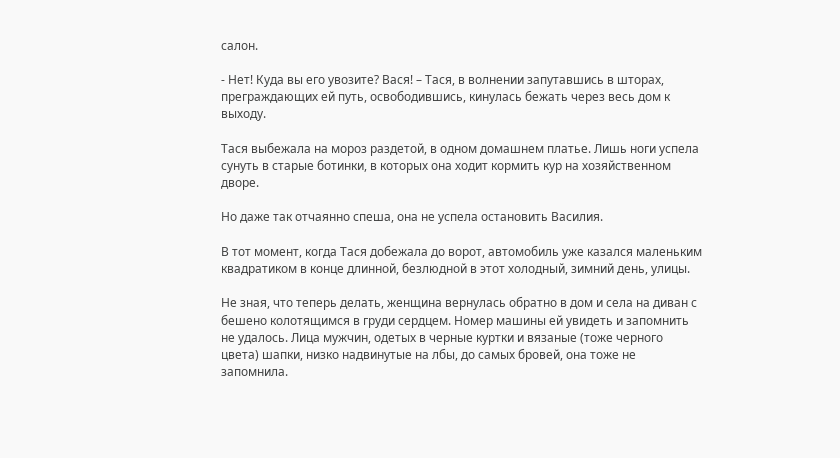салон.

- Нет! Куда вы его увозите? Вася! – Тася, в волнении запутавшись в шторах, преграждающих ей путь, освободившись, кинулась бежать через весь дом к выходу.

Тася выбежала на мороз раздетой, в одном домашнем платье. Лишь ноги успела сунуть в старые ботинки, в которых она ходит кормить кур на хозяйственном дворе.

Но даже так отчаянно спеша, она не успела остановить Василия.

В тот момент, когда Тася добежала до ворот, автомобиль уже казался маленьким квадратиком в конце длинной, безлюдной в этот холодный, зимний день, улицы.

Не зная, что теперь делать, женщина вернулась обратно в дом и села на диван с бешено колотящимся в груди сердцем. Номер машины ей увидеть и запомнить не удалось. Лица мужчин, одетых в черные куртки и вязаные (тоже черного цвета) шапки, низко надвинутые на лбы, до самых бровей, она тоже не запомнила.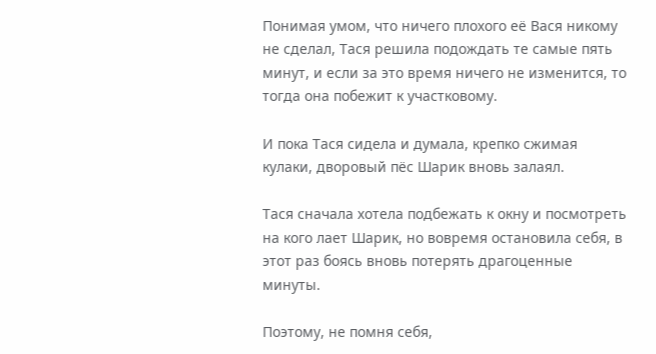Понимая умом, что ничего плохого её Вася никому не сделал, Тася решила подождать те самые пять минут, и если за это время ничего не изменится, то тогда она побежит к участковому.

И пока Тася сидела и думала, крепко сжимая кулаки, дворовый пёс Шарик вновь залаял.

Тася сначала хотела подбежать к окну и посмотреть на кого лает Шарик, но вовремя остановила себя, в этот раз боясь вновь потерять драгоценные минуты.

Поэтому, не помня себя,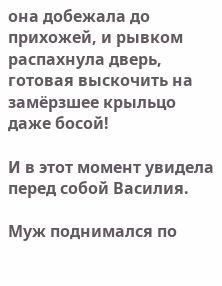она добежала до прихожей, и рывком распахнула дверь, готовая выскочить на замёрзшее крыльцо даже босой!

И в этот момент увидела перед собой Василия.

Муж поднимался по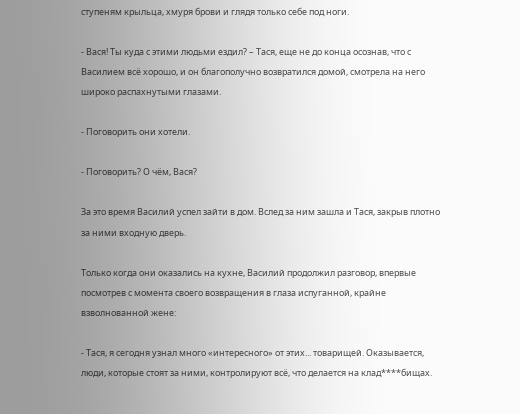ступеням крыльца, хмуря брови и глядя только себе под ноги.

- Вася! Ты куда с этими людьми ездил? – Тася, еще не до конца осознав, что с Василием всё хорошо, и он благополучно возвратился домой, смотрела на него широко распахнутыми глазами.

- Поговорить они хотели.

- Поговорить? О чём, Вася?

За это время Василий успел зайти в дом. Вслед за ним зашла и Тася, закрыв плотно за ними входную дверь.

Только когда они оказались на кухне, Василий продолжил разговор, впервые посмотрев с момента своего возвращения в глаза испуганной, крайне взволнованной жене:

- Тася, я сегодня узнал много «интересного» от этих... товарищей. Оказывается, люди, которые стоят за ними, контролируют всё, что делается на клад****бищах.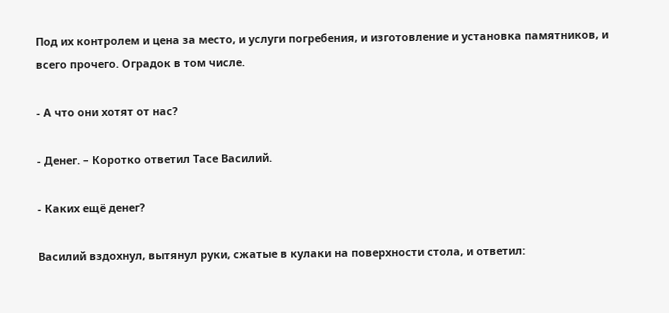Под их контролем и цена за место, и услуги погребения, и изготовление и установка памятников, и всего прочего. Оградок в том числе.

- А что они хотят от нас?

- Денег. – Коротко ответил Тасе Василий.

- Каких ещё денег?

Василий вздохнул, вытянул руки, сжатые в кулаки на поверхности стола, и ответил: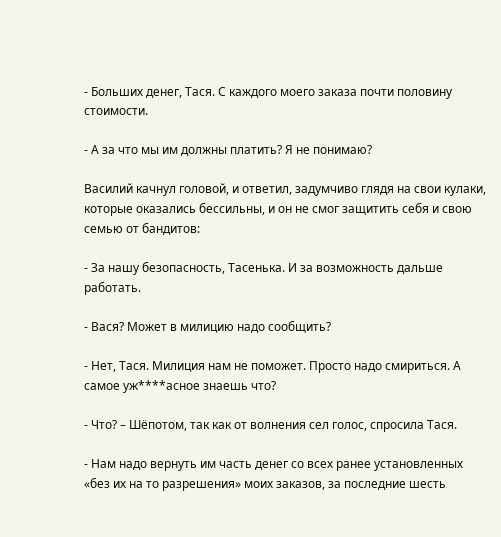- Больших денег, Тася. С каждого моего заказа почти половину стоимости.

- А за что мы им должны платить? Я не понимаю?

Василий качнул головой, и ответил, задумчиво глядя на свои кулаки, которые оказались бессильны, и он не смог защитить себя и свою семью от бандитов:

- За нашу безопасность, Тасенька. И за возможность дальше работать.

- Вася? Может в милицию надо сообщить?

- Нет, Тася. Милиция нам не поможет. Просто надо смириться. А самое уж****асное знаешь что?

- Что? – Шёпотом, так как от волнения сел голос, спросила Тася.

- Нам надо вернуть им часть денег со всех ранее установленных «без их на то разрешения» моих заказов, за последние шесть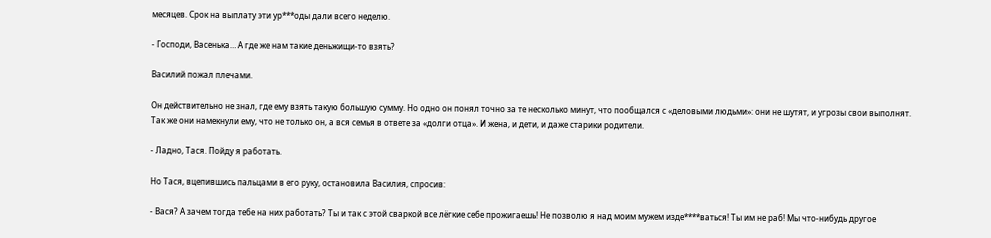месяцев. Срок на выплату эти ур***оды дали всего неделю.

- Господи, Васенька… А где же нам такие деньжищи-то взять?

Василий пожал плечами.

Он действительно не знал, где ему взять такую большую сумму. Но одно он понял точно за те несколько минут, что пообщался с «деловыми людьми»: они не шутят, и угрозы свои выполнят. Так же они намекнули ему, что не только он, а вся семья в ответе за «долги отца». И жена, и дети, и даже старики родители.

- Ладно, Тася. Пойду я работать.

Но Тася, вцепившись пальцами в его руку, остановила Василия, спросив:

- Вася? А зачем тогда тебе на них работать? Ты и так с этой сваркой все лёгкие себе прожигаешь! Не позволю я над моим мужем изде****ваться! Ты им не раб! Мы что-нибудь другое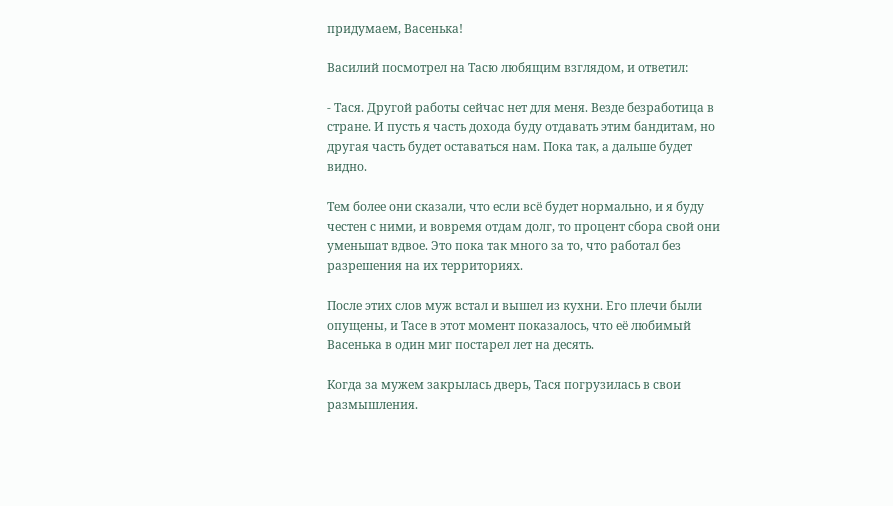придумаем, Васенька!

Василий посмотрел на Тасю любящим взглядом, и ответил:

- Тася. Другой работы сейчас нет для меня. Везде безработица в стране. И пусть я часть дохода буду отдавать этим бандитам, но другая часть будет оставаться нам. Пока так, а дальше будет видно.

Тем более они сказали, что если всё будет нормально, и я буду честен с ними, и вовремя отдам долг, то процент сбора свой они уменьшат вдвое. Это пока так много за то, что работал без разрешения на их территориях.

После этих слов муж встал и вышел из кухни. Его плечи были опущены, и Тасе в этот момент показалось, что её любимый Васенька в один миг постарел лет на десять.

Когда за мужем закрылась дверь, Тася погрузилась в свои размышления.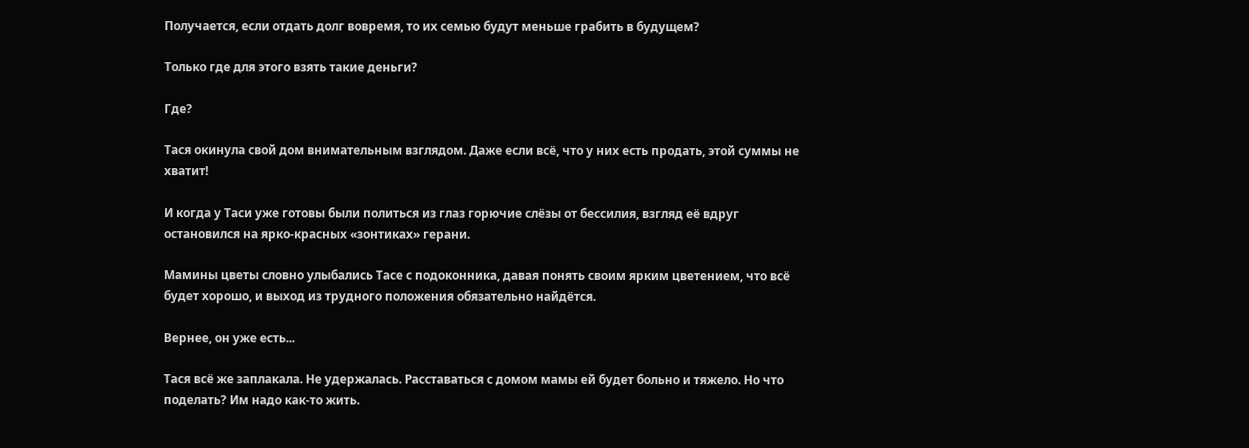Получается, если отдать долг вовремя, то их семью будут меньше грабить в будущем?

Только где для этого взять такие деньги?

Где?

Тася окинула свой дом внимательным взглядом. Даже если всё, что у них есть продать, этой суммы не хватит!

И когда у Таси уже готовы были политься из глаз горючие слёзы от бессилия, взгляд её вдруг остановился на ярко-красных «зонтиках» герани.

Мамины цветы словно улыбались Тасе с подоконника, давая понять своим ярким цветением, что всё будет хорошо, и выход из трудного положения обязательно найдётся.

Вернее, он уже есть...

Тася всё же заплакала. Не удержалась. Расставаться с домом мамы ей будет больно и тяжело. Но что поделать? Им надо как-то жить.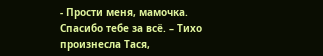- Прости меня, мамочка. Спасибо тебе за всё. – Тихо произнесла Тася,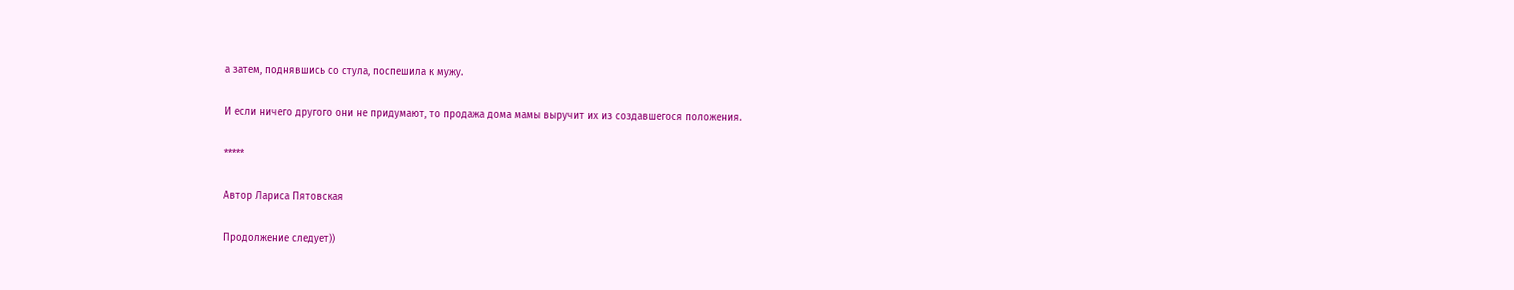а затем, поднявшись со стула, поспешила к мужу.

И если ничего другого они не придумают, то продажа дома мамы выручит их из создавшегося положения.

*****

Автор Лариса Пятовская

Продолжение следует))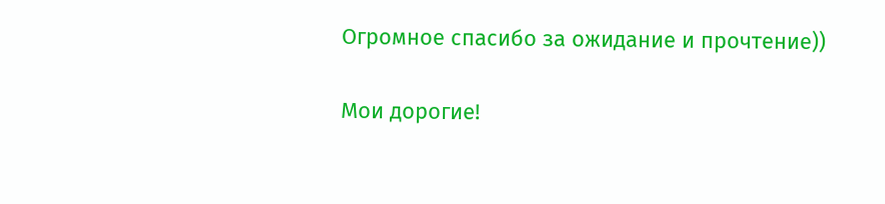Огромное спасибо за ожидание и прочтение))

Мои дорогие!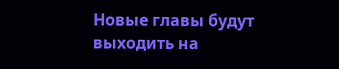Новые главы будут выходить на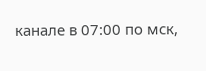канале в 07:00 по мск,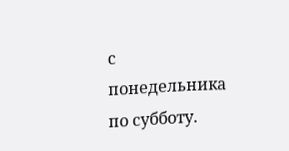с понедельника по субботу.